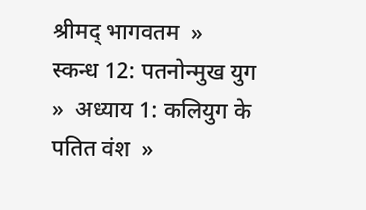श्रीमद् भागवतम  »  स्कन्ध 12: पतनोन्मुख युग  »  अध्याय 1: कलियुग के पतित वंश  »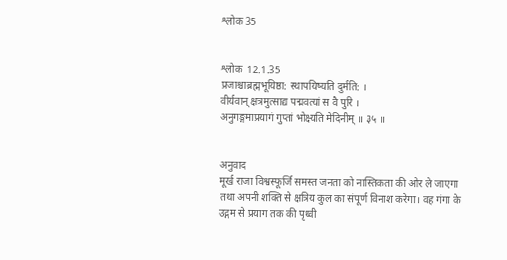श्लोक 35


श्लोक  12.1.35
प्रजाश्चाब्रह्मभूयिष्ठा: स्थापयिष्यति दुर्मति: ।
वीर्यवान् क्षत्रमुत्साद्य पद्मवत्यां स वै पुरि ।
अनुगङ्गमाप्रयागं गुप्तां भोक्ष्यति मेदिनीम् ॥ ३५ ॥


अनुवाद
मूर्ख राजा विश्वस्फूर्जि समस्त जनता को नास्तिकता की ओर ले जाएगा तथा अपनी शक्ति से क्षत्रिय कुल का संपूर्ण विनाश करेगा। वह गंगा के उद्गम से प्रयाग तक की पृथ्वी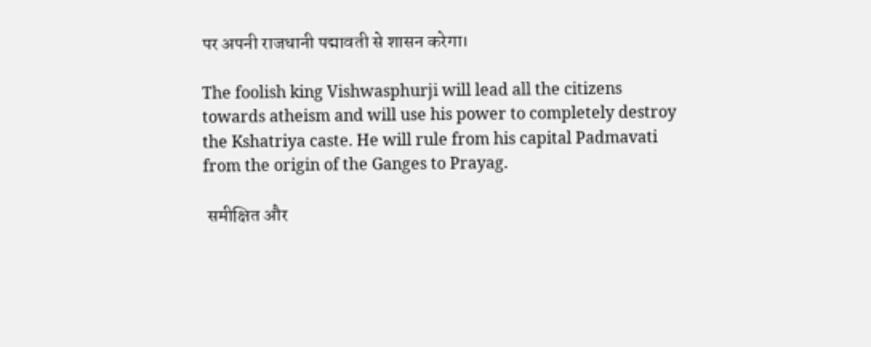पर अपनी राजधानी पद्मावती से शासन करेगा।

The foolish king Vishwasphurji will lead all the citizens towards atheism and will use his power to completely destroy the Kshatriya caste. He will rule from his capital Padmavati from the origin of the Ganges to Prayag.

 समीक्षित और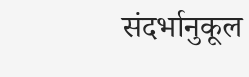संदर्भानुकूल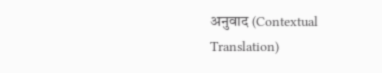अनुवाद (Contextual Translation)